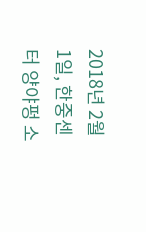2018년 2월 1일, 한중센터 양야펑 소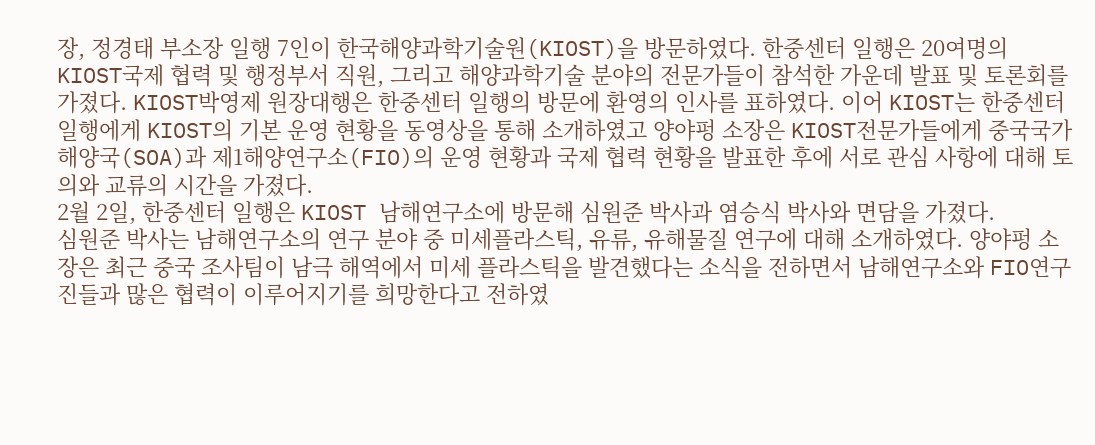장, 정경태 부소장 일행 7인이 한국해양과학기술원(KIOST)을 방문하였다. 한중센터 일행은 20여명의 KIOST국제 협력 및 행정부서 직원, 그리고 해양과학기술 분야의 전문가들이 참석한 가운데 발표 및 토론회를 가졌다. KIOST박영제 원장대행은 한중센터 일행의 방문에 환영의 인사를 표하였다. 이어 KIOST는 한중센터 일행에게 KIOST의 기본 운영 현황을 동영상을 통해 소개하였고 양야펑 소장은 KIOST전문가들에게 중국국가해양국(SOA)과 제1해양연구소(FIO)의 운영 현황과 국제 협력 현황을 발표한 후에 서로 관심 사항에 대해 토의와 교류의 시간을 가졌다.
2월 2일, 한중센터 일행은 KIOST 남해연구소에 방문해 심원준 박사과 염승식 박사와 면담을 가졌다.
심원준 박사는 남해연구소의 연구 분야 중 미세플라스틱, 유류, 유해물질 연구에 대해 소개하였다. 양야펑 소장은 최근 중국 조사팀이 남극 해역에서 미세 플라스틱을 발견했다는 소식을 전하면서 남해연구소와 FIO연구진들과 많은 협력이 이루어지기를 희망한다고 전하였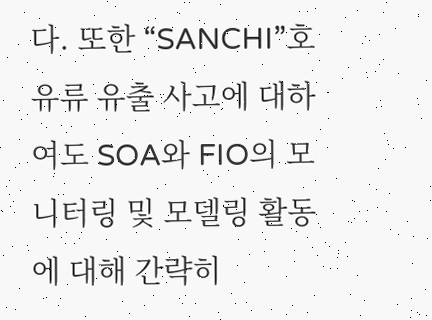다. 또한 “SANCHI”호 유류 유출 사고에 대하여도 SOA와 FIO의 모니터링 및 모델링 활동에 대해 간략히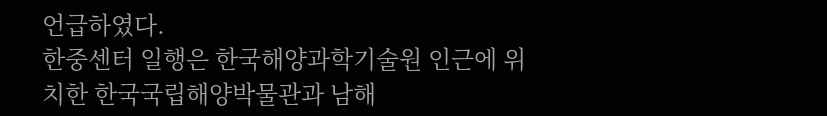언급하였다.
한중센터 일행은 한국해양과학기술원 인근에 위치한 한국국립해양박물관과 남해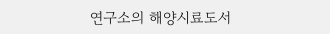연구소의 해양시료도서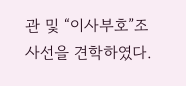관 및 “이사부호”조사선을 견학하였다.